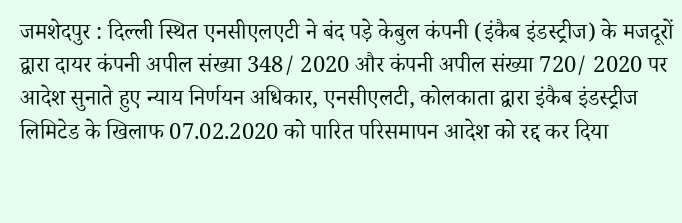जमशेदपुर : दिल्ली स्थित एनसीएलएटी ने बंद पड़े केबुल कंपनी (इंकैब इंडस्ट्रीज) के मजदूरों द्वारा दायर कंपनी अपील संख्या 348/ 2020 और कंपनी अपील संख्या 720/ 2020 पर आदेश सुनाते हुए न्याय निर्णयन अधिकार, एनसीएलटी, कोलकाता द्वारा इंकैब इंडस्ट्रीज लिमिटेड के खिलाफ 07.02.2020 को पारित परिसमापन आदेश को रद्द कर दिया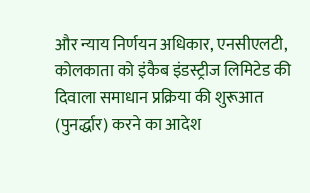और न्याय निर्णयन अधिकार, एनसीएलटी, कोलकाता को इंकैब इंडस्ट्रीज लिमिटेड की दिवाला समाधान प्रक्रिया की शुरूआत (पुनर्द्धार) करने का आदेश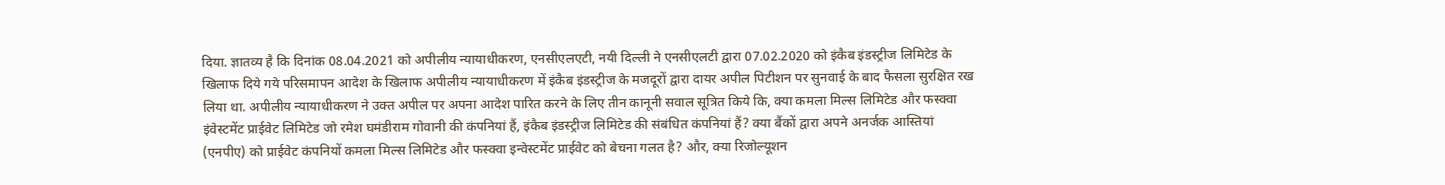दिया. ज्ञातव्य है कि दिनांक 08.04.2021 को अपीलीय न्यायाधीकरण, एनसीएलएटी, नयी दिल्ली ने एनसीएलटी द्वारा 07.02.2020 को इंकैब इंडस्ट्रीज लिमिटेड के खिलाफ दिये गये परिसमापन आदेश के खिलाफ अपीलीय न्यायाधीकरण में इंकैब इंडस्ट्रीज के मजदूरों द्वारा दायर अपील पिटीशन पर सुनवाई के बाद फैसला सुरक्षित रख लिया था. अपीलीय न्यायाधीकरण ने उक्त अपील पर अपना आदेश पारित करने के लिए तीन कानूनी सवाल सूत्रित किये कि, क्या कमला मिल्स लिमिटेड और फस्क्वा इंवेस्टमेंट प्राईवेट लिमिटेड जो रमेश घमंडीराम गोवानी की कंपनियां हैं, इंकैब इंडस्ट्रीज लिमिटेड की संबंधित कंपनियां हैं? क्या बैंकों द्वारा अपने अनर्जक आस्तियां (एनपीए) को प्राईवेट कंपनियों कमला मिल्स लिमिटेड और फस्क्वा इन्वेस्टमेंट प्राईवेट को बेचना गलत है? और, क्या रिजोल्यूशन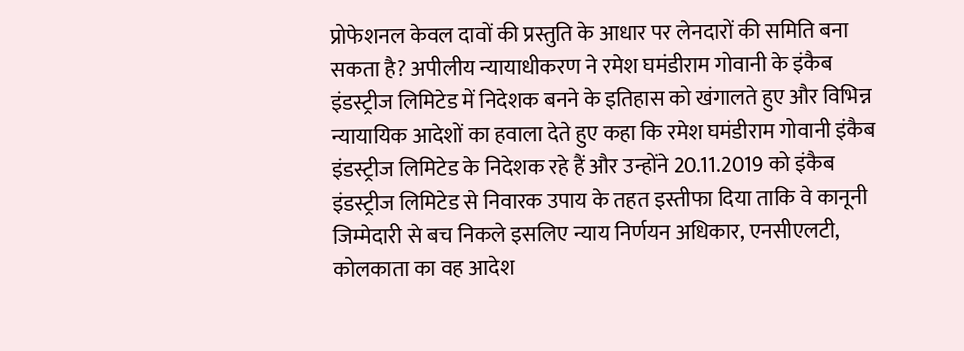प्रोफेशनल केवल दावों की प्रस्तुति के आधार पर लेनदारों की समिति बना सकता है? अपीलीय न्यायाधीकरण ने रमेश घमंडीराम गोवानी के इंकैब इंडस्ट्रीज लिमिटेड में निदेशक बनने के इतिहास को खंगालते हुए और विभिन्न न्यायायिक आदेशों का हवाला देते हुए कहा कि रमेश घमंडीराम गोवानी इंकैब इंडस्ट्रीज लिमिटेड के निदेशक रहे हैं और उन्होंने 20.11.2019 को इंकैब इंडस्ट्रीज लिमिटेड से निवारक उपाय के तहत इस्तीफा दिया ताकि वे कानूनी जिम्मेदारी से बच निकले इसलिए न्याय निर्णयन अधिकार, एनसीएलटी, कोलकाता का वह आदेश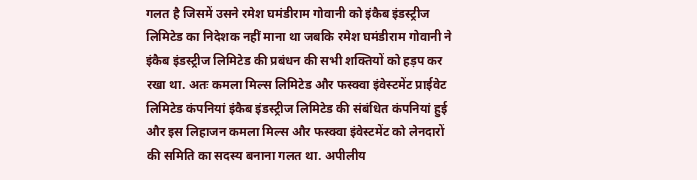गलत है जिसमें उसने रमेश घमंडीराम गोवानी को इंकैब इंडस्ट्रीज लिमिटेड का निदेशक नहीं माना था जबकि रमेश घमंडीराम गोवानी ने इंकैब इंडस्ट्रीज लिमिटेड की प्रबंधन की सभी शक्तियों को हड़प कर रखा था. अतः कमला मिल्स लिमिटेड और फस्क्वा इंवेस्टमेंट प्राईवेट लिमिटेड कंपनियां इंकैब इंडस्ट्रीज लिमिटेड की संबंधित कंपनियां हुई और इस लिहाजन कमला मिल्स और फस्क्वा इंवेस्टमेंट को लेनदारों की समिति का सदस्य बनाना गलत था. अपीलीय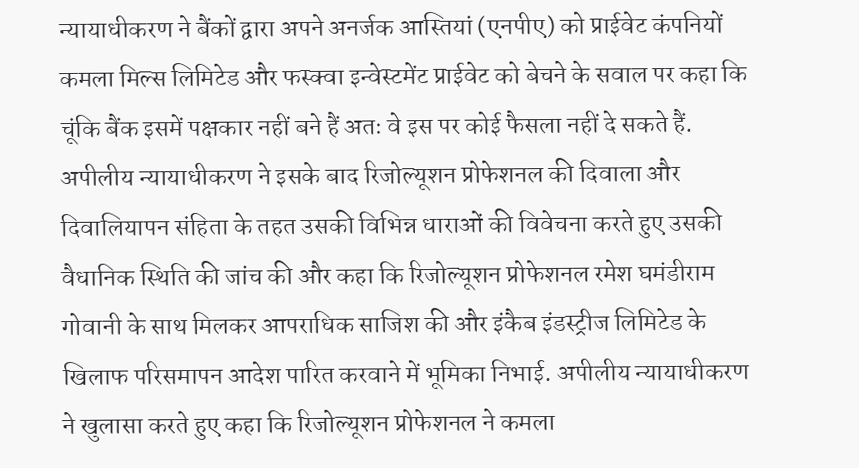न्यायाधीकरण ने बैंकों द्वारा अपने अनर्जक आस्तियां (एनपीए) को प्राईवेट कंपनियों कमला मिल्स लिमिटेड और फस्क्वा इन्वेस्टमेंट प्राईवेट को बेचने के सवाल पर कहा कि चूंकि बैंक इसमें पक्षकार नहीं बने हैं अतः वे इस पर कोई फैसला नहीं दे सकते हैं. अपीलीय न्यायाधीकरण ने इसके बाद रिजोल्यूशन प्रोफेशनल की दिवाला और दिवालियापन संहिता के तहत उसकी विभिन्न धाराओं की विवेचना करते हुए उसकी वैधानिक स्थिति की जांच की और कहा कि रिजोल्यूशन प्रोफेशनल रमेश घमंडीराम गोवानी के साथ मिलकर आपराधिक साजिश की और इंकैब इंडस्ट्रीज लिमिटेड के खिलाफ परिसमापन आदेश पारित करवाने में भूमिका निभाई. अपीलीय न्यायाधीकरण ने खुलासा करते हुए कहा कि रिजोल्यूशन प्रोफेशनल ने कमला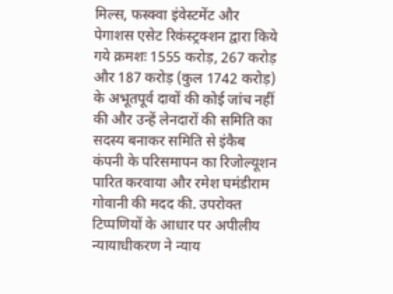मिल्स, फस्क्वा इंवेस्टमेंट और पेगाशस एसेट रिकंस्ट्रक्शन द्वारा किये गये क्रमशः 1555 करोड़, 267 करोड़ और 187 करोड़ (कुल 1742 करोड़) के अभूतपूर्व दावों की कोई जांच नहीं की और उन्हें लेनदारों की समिति का सदस्य बनाकर समिति से इंकैब कंपनी के परिसमापन का रिजोल्यूशन पारित करवाया और रमेश घमंडीराम गोवानी की मदद की. उपरोक्त टिप्पणियों के आधार पर अपीलीय न्यायाधीकरण ने न्याय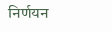निर्णयन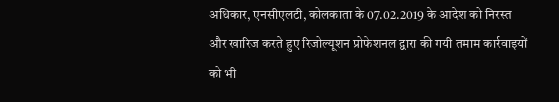अधिकार, एनसीएलटी, कोलकाता के 07.02.2019 के आदेश को निरस्त और खारिज करते हुए रिजोल्यूशन प्रोफेशनल द्वारा की गयी तमाम कार्रवाइयों को भी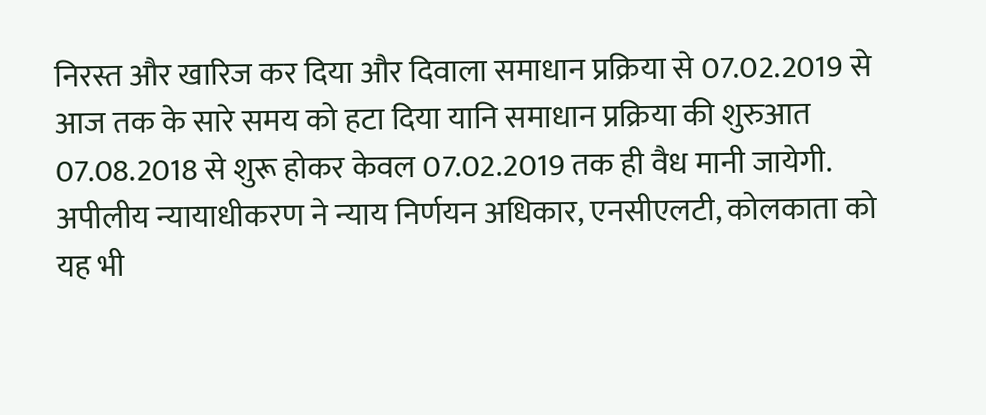निरस्त और खारिज कर दिया और दिवाला समाधान प्रक्रिया से 07.02.2019 से आज तक के सारे समय को हटा दिया यानि समाधान प्रक्रिया की शुरुआत 07.08.2018 से शुरू होकर केवल 07.02.2019 तक ही वैध मानी जायेगी. अपीलीय न्यायाधीकरण ने न्याय निर्णयन अधिकार, एनसीएलटी, कोलकाता को यह भी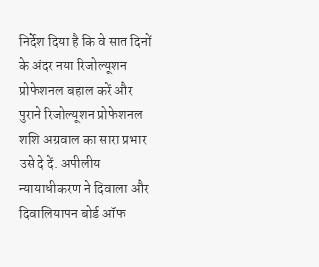निर्देश दिया है कि वे सात दिनों के अंदर नया रिजोल्यूशन प्रोफेशनल बहाल करें और पुराने रिजोल्यूशन प्रोफेशनल शशि अग्रवाल का सारा प्रभार उसे दे दें. अपीलीय न्यायाधीकरण ने दिवाला और दिवालियापन बोर्ड ऑफ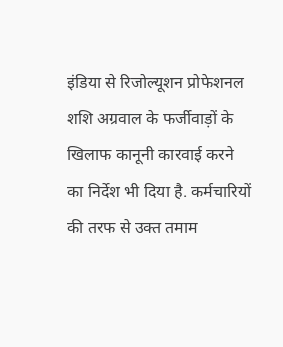इंडिया से रिजोल्यूशन प्रोफेशनल शशि अग्रवाल के फर्जीवाड़ों के खिलाफ कानूनी कारवाई करने का निर्देश भी दिया है. कर्मचारियों की तरफ से उक्त तमाम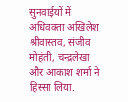सुनवाईयों में अधिवक्ता अखिलेश श्रीवास्तव, संजीव मोहंती, चन्द्रलेखा और आकाश शर्मा ने हिस्सा लिया.